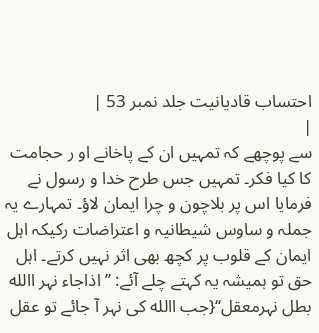احتساب قادیانیت جلد نمبر 53 |
|
سے پوچھے کہ تمہیں ان کے پاخانے او ر حجامت کا کیا فکر۔ تمہیں جس طرح خدا و رسول نے فرمایا اس پر بلاچون و چرا ایمان لاؤ۔ تمہارے یہ جملہ و ساوس شیطانیہ و اعتراضات رکیکہ اہل ایمان کے قلوب پر کچھ بھی اثر نہیں کرتے۔ اہل حق تو ہمیشہ یہ کہتے چلے آئے: ’’اذاجاء نہر االله بطل نہرمعقل‘‘{جب االله کی نہر آ جائے تو عقل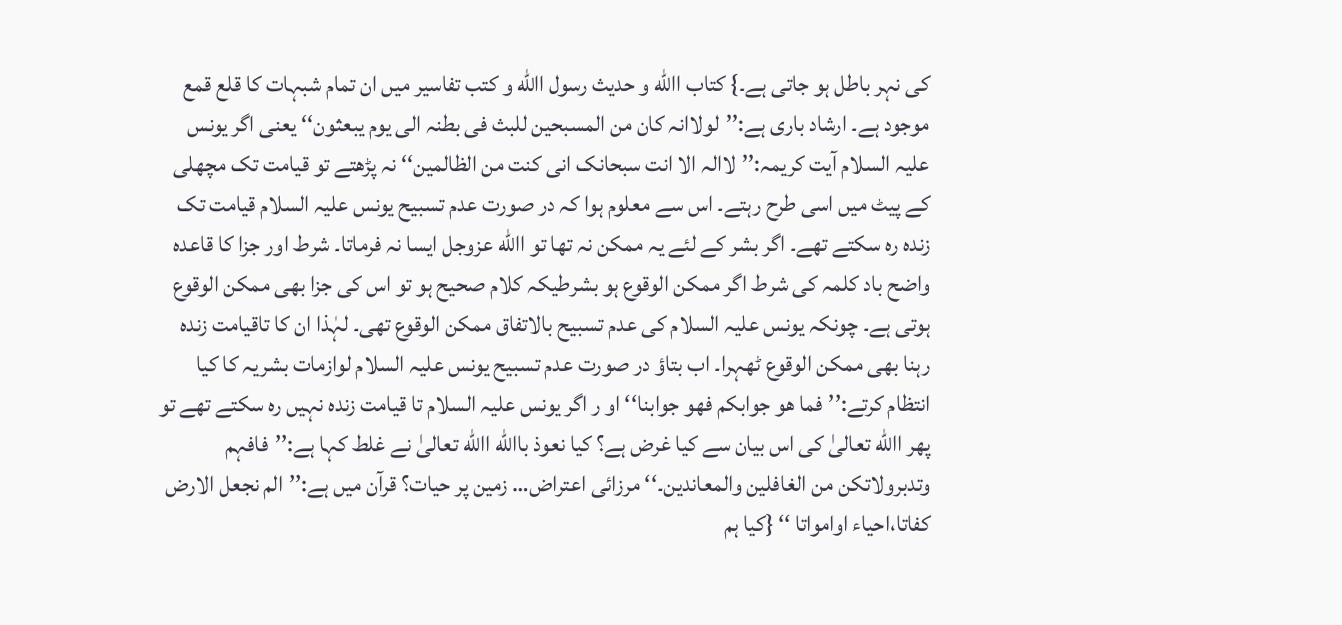کی نہر باطل ہو جاتی ہے۔} کتاب االله و حدیث رسول االله و کتب تفاسیر میں ان تمام شبہات کا قلع قمع موجود ہے۔ ارشاد باری ہے:’’لولاانہ کان من المسبحین للبث فی بطنہ الی یوم یبعثون‘‘ یعنی اگر یونس علیہ السلام آیت کریمہ:’’لاالہ الا انت سبحانک انی کنت من الظالمین‘‘ نہ پڑھتے تو قیامت تک مچھلی کے پیٹ میں اسی طرح رہتے۔ اس سے معلوم ہوا کہ در صورت عدم تسبیح یونس علیہ السلام قیامت تک زندہ رہ سکتے تھے۔ اگر بشر کے لئے یہ ممکن نہ تھا تو االله عزوجل ایسا نہ فرماتا۔ شرط اور جزا کا قاعدہ واضح باد کلمہ کی شرط اگر ممکن الوقوع ہو بشرطیکہ کلام صحیح ہو تو اس کی جزا بھی ممکن الوقوع ہوتی ہے۔ چونکہ یونس علیہ السلام کی عدم تسبیح بالاتفاق ممکن الوقوع تھی۔ لہٰذا ان کا تاقیامت زندہ رہنا بھی ممکن الوقوع ٹھہرا۔ اب بتاؤ در صورت عدم تسبیح یونس علیہ السلام لوازمات بشریہ کا کیا انتظام کرتے:’’فما ھو جوابکم فھو جوابنا‘‘ او ر اگر یونس علیہ السلام تا قیامت زندہ نہیں رہ سکتے تھے تو پھر االله تعالیٰ کی اس بیان سے کیا غرض ہے؟ کیا نعوذ باالله االله تعالیٰ نے غلط کہا ہے:’’فافہم وتدبرولاتکن من الغافلین والمعاندین۔‘‘ مرزائی اعتراض… زمین پر حیات؟ قرآن میں ہے:’’الم نجعل الارض کفاتا،احیاء اوامواتا ‘‘ {کیا ہم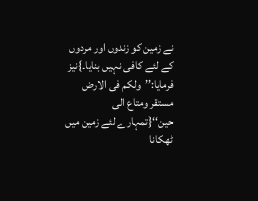نے زمین کو زندوں اور مردوں کے لئے کافی نہیں بنایا۔}نیز فرمایا:’’ولکم فی الارض مستقر ومتاع الی حین‘‘{تمہارے لئے زمین میں ٹھکانا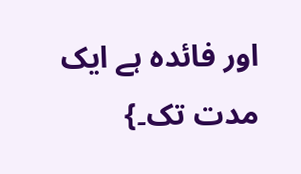اور فائدہ ہے ایک مدت تک۔}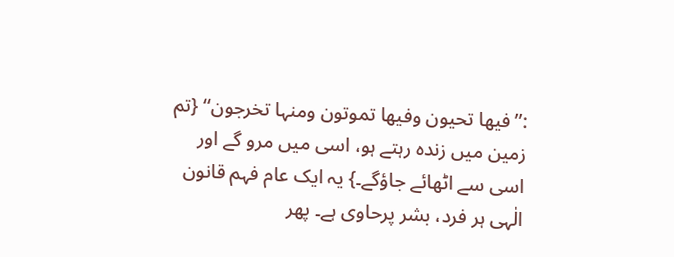:’’فیھا تحیون وفیھا تموتون ومنہا تخرجون‘‘ {تم زمین میں زندہ رہتے ہو، اسی میں مرو گے اور اسی سے اٹھائے جاؤگے۔} یہ ایک عام فہم قانون الٰہی ہر فرد، بشر پرحاوی ہے۔ پھر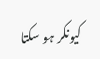کیونکر ہو سکتا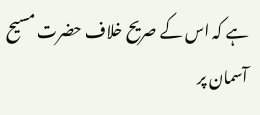ہے کہ اس کے صریح خلاف حضرت مسیح آسمان پر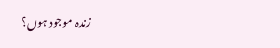زندہ موجود ہوں؟